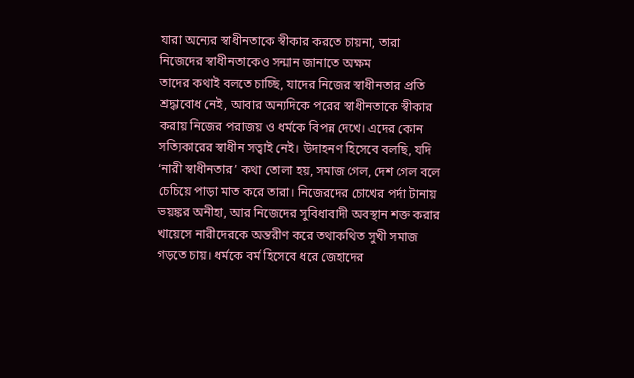যারা অন্যের স্বাধীনতাকে স্বীকার করতে চায়না, তারা নিজেদের স্বাধীনতাকেও সন্মান জানাতে অক্ষম
তাদের কথাই বলতে চাচ্ছি, যাদের নিজের স্বাধীনতার প্রতি শ্রদ্ধাবোধ নেই, আবার অন্যদিকে পরের স্বাধীনতাকে স্বীকার করায় নিজের পরাজয় ও ধর্মকে বিপন্ন দেখে। এদের কোন সত্যিকারের স্বাধীন সত্বাই নেই। উদাহনণ হিসেবে বলছি, যদি ‘নারী স্বাধীনতার’ কথা তোলা হয়, সমাজ গেল, দেশ গেল বলে চেচিয়ে পাড়া মাত করে তারা। নিজেরদের চোখের পর্দা টানায় ভয়ঙ্কর অনীহা, আর নিজেদের সুবিধাবাদী অবস্থান শক্ত করার খায়েসে নারীদেরকে অন্তরীণ করে তথাকথিত সুখী সমাজ গড়তে চায়। ধর্মকে বর্ম হিসেবে ধরে জেহাদের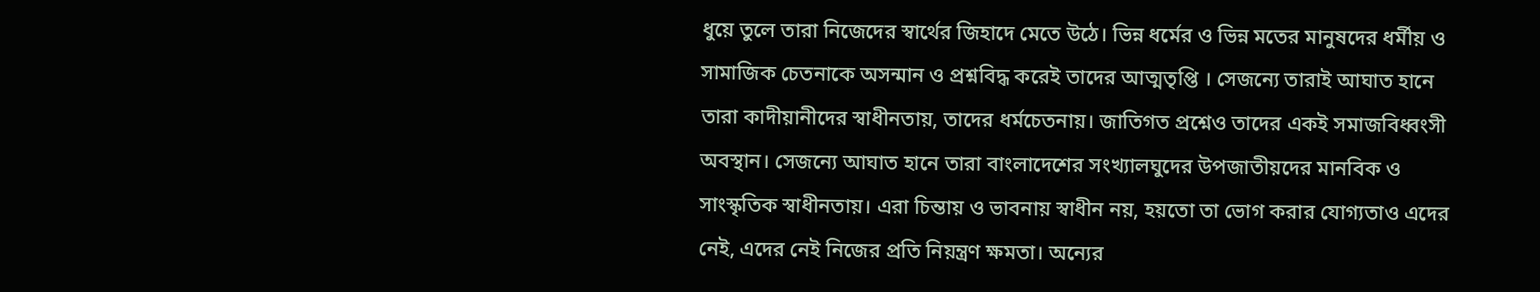ধুয়ে তুলে তারা নিজেদের স্বার্থের জিহাদে মেতে উঠে। ভিন্ন ধর্মের ও ভিন্ন মতের মানুষদের ধর্মীয় ও সামাজিক চেতনাকে অসন্মান ও প্রশ্নবিদ্ধ করেই তাদের আত্মতৃপ্তি । সেজন্যে তারাই আঘাত হানে তারা কাদীয়ানীদের স্বাধীনতায়, তাদের ধর্মচেতনায়। জাতিগত প্রশ্নেও তাদের একই সমাজবিধ্বংসী অবস্থান। সেজন্যে আঘাত হানে তারা বাংলাদেশের সংখ্যালঘুদের উপজাতীয়দের মানবিক ও সাংস্কৃতিক স্বাধীনতায়। এরা চিন্তায় ও ভাবনায় স্বাধীন নয়, হয়তো তা ভোগ করার যোগ্যতাও এদের নেই, এদের নেই নিজের প্রতি নিয়ন্ত্রণ ক্ষমতা। অন্যের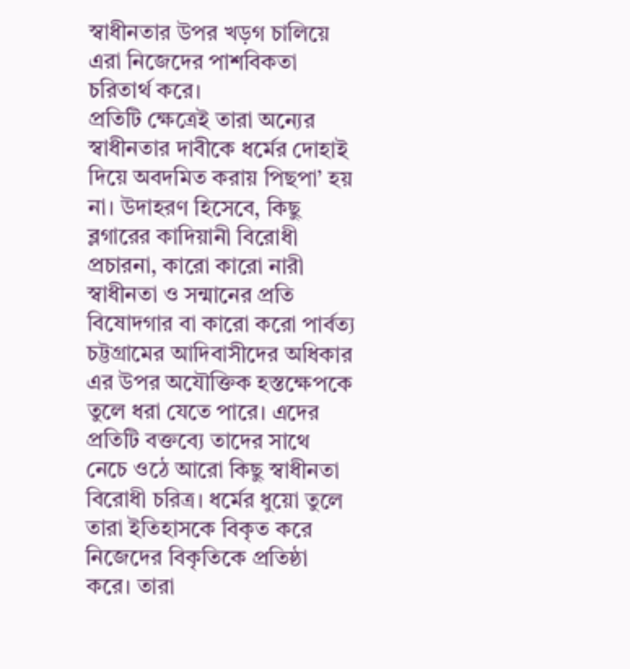স্বাধীনতার উপর খড়গ চালিয়ে এরা নিজেদের পাশবিকতা চরিতার্থ করে।
প্রতিটি ক্ষেত্রেই তারা অন্যের স্বাধীনতার দাবীকে ধর্মের দোহাই দিয়ে অবদমিত করায় পিছপা’ হয় না। উদাহরণ হিসেবে, কিছু ব্লগারের কাদিয়ানী বিরোধী প্রচারনা, কারো কারো নারী স্বাধীনতা ও সন্মানের প্রতি বিষোদগার বা কারো করো পার্বত্য চট্টগ্রামের আদিবাসীদের অধিকার এর উপর অযৌক্তিক হস্তক্ষেপকে তুলে ধরা যেতে পারে। এদের প্রতিটি বক্তব্যে তাদের সাথে নেচে ওঠে আরো কিছু স্বাধীনতা বিরোধী চরিত্র। ধর্মের ধুয়ো তুলে তারা ইতিহাসকে বিকৃত করে নিজেদের বিকৃতিকে প্রতিষ্ঠা করে। তারা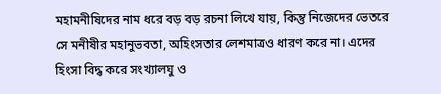মহামনীষিদের নাম ধরে বড় বড় রচনা লিখে যায়, কিন্তু নিজেদের ভেতরে সে মনীষীর মহানুভবতা, অহিংসতার লেশমাত্রও ধারণ করে না। এদের হিংসা বিদ্ধ করে সংখ্যালঘু ও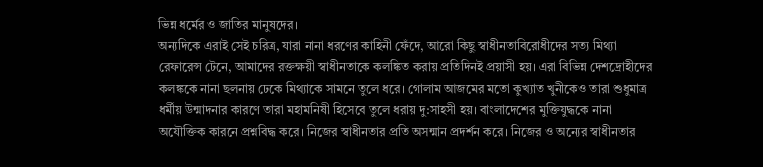ভিন্ন ধর্মের ও জাতির মানুষদের।
অন্যদিকে এরাই সেই চরিত্র, যারা নানা ধরণের কাহিনী ফেঁদে, আরো কিছু স্বাধীনতাবিরোধীদের সত্য মিথ্যা রেফারেন্স টেনে, আমাদের রক্তক্ষয়ী স্বাধীনতাকে কলঙ্কিত করায় প্রতিদিনই প্রয়াসী হয়। এরা বিভিন্ন দেশদ্রোহীদের কলঙ্ককে নানা ছলনায় ঢেকে মিথ্যাকে সামনে তুলে ধরে। গোলাম আজমের মতো কুখ্যাত খুনীকেও তারা শুধুমাত্র ধর্মীয় উন্মাদনার কারণে তারা মহামনিষী হিসেবে তুলে ধরায় দু:সাহসী হয়। বাংলাদেশের মুক্তিযুদ্ধকে নানা অযৌক্তিক কারনে প্রশ্নবিদ্ধ করে। নিজের স্বাধীনতার প্রতি অসন্মান প্রদর্শন করে। নিজের ও অন্যের স্বাধীনতার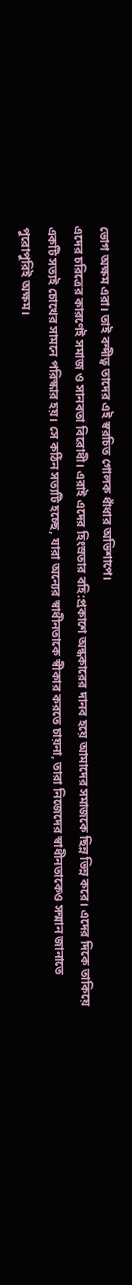ভোগ অক্ষম এরা। তাই বন্দীত্ব তাদের এই স্বরচিত গোলক ধাঁধার অভিশাপে।
এদের চরিত্রের কারণেই সমাজ ও সানবতা বিরোধী। এরাই এদের হিংস্রতার বহি:প্রকাশে অন্ধকারের দানব হয়ে আমাদের সমাজকে ছিন্ন ভিন্ন করে। এদের দিকে তাকিয়ে একটি সত্যই চোখের সামনে পরিস্কার হয়। সে কঠিন সত্যটি হচ্ছে, যারা অন্যের স্বাধীনতাকে স্বীকার করতে চায়না, তারা নিজেদের স্বাধীনতাকেও সন্মান জানাতে পুরোপুরিই অক্ষম।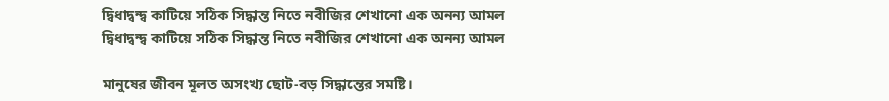দ্বিধাদ্বন্দ্ব কাটিয়ে সঠিক সিদ্ধান্ত নিতে নবীজির শেখানো এক অনন্য আমল
দ্বিধাদ্বন্দ্ব কাটিয়ে সঠিক সিদ্ধান্ত নিতে নবীজির শেখানো এক অনন্য আমল

মানুষের জীবন মূলত অসংখ্য ছোট-বড় সিদ্ধান্তের সমষ্টি।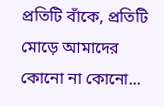প্রতিটি বাঁকে, প্রতিটি মোড়ে আমাদের কোনো না কোনো...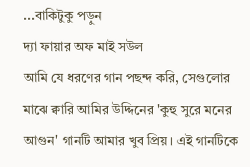...বাকিটুকু পড়ুন
দ্যা ফায়ার অফ মাই সউল
আমি যে ধরণের গান পছন্দ করি, সেগুলোর মাঝে ক্বারি আমির উদ্দিনের 'কুহু সুরে মনের আগুন' গানটি আমার খুব প্রিয়। এই গানটিকে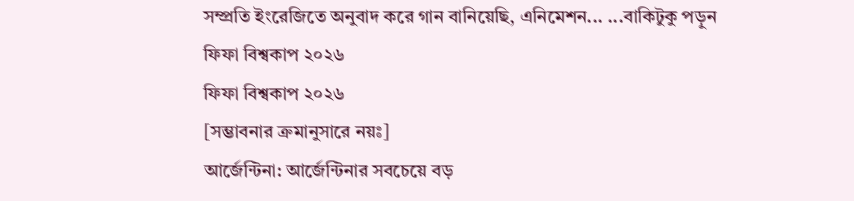সম্প্রতি ইংরেজিতে অনুবাদ করে গান বানিয়েছি, এনিমেশন... ...বাকিটুকু পড়ুন
ফিফা বিশ্বকাপ ২০২৬
ফিফা বিশ্বকাপ ২০২৬
[সম্ভাবনার ক্রমানুসারে নয়ঃ]
আর্জেন্টিনা: আর্জেন্টিনার সবচেয়ে বড়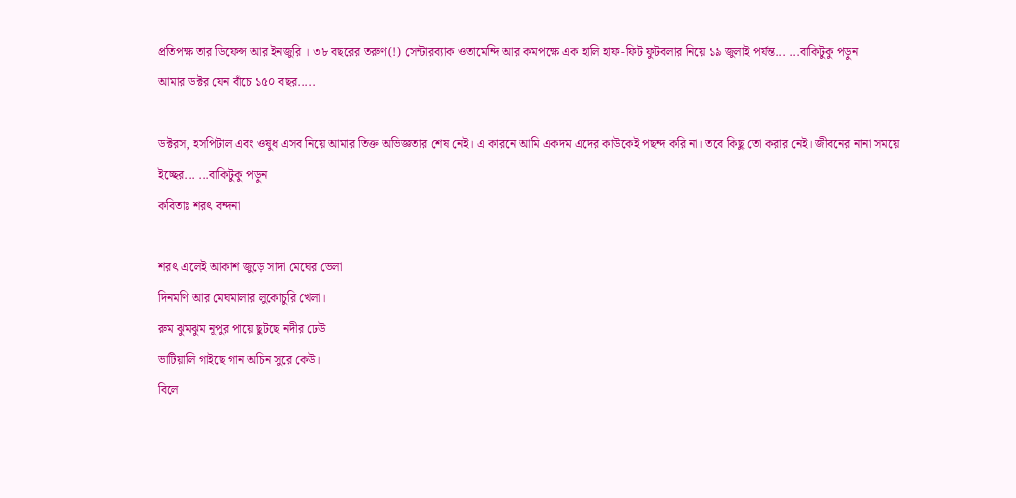প্রতিপক্ষ তার ডিফেন্স আর ইনজুরি । ৩৮ বছরের তরুণ(!) সেন্টারব্যাক ওতামেন্দি আর কমপক্ষে এক হালি হাফ-ফিট ফুটবলার নিয়ে ১৯ জুলাই পর্যন্ত... ...বাকিটুকু পড়ুন
আমার ডক্টর যেন বাঁচে ১৫০ বছর.....

ডক্টরস, হসপিটাল এবং ওষুধ এসব নিয়ে আমার তিক্ত অভিজ্ঞতার শেষ নেই। এ কারনে আমি একদম এদের কাউকেই পছন্দ করি না। তবে কিছু তো করার নেই। জীবনের নানা সময়ে ইচ্ছের... ...বাকিটুকু পড়ুন
কবিতাঃ শরৎ বন্দনা

শরৎ এলেই আকাশ জুড়ে সাদা মেঘের ভেলা
দিনমণি আর মেঘমালার লুকোচুরি খেলা।
রুম ঝুমঝুম নূপুর পায়ে ছুটছে নদীর ঢেউ
ভাটিয়ালি গাইছে গান অচিন সুরে কেউ।
বিলে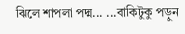ঝিলে শাপলা পদ্ম... ...বাকিটুকু পড়ুন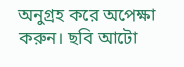অনুগ্রহ করে অপেক্ষা করুন। ছবি আটো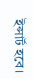ইন্সার্ট হবে।